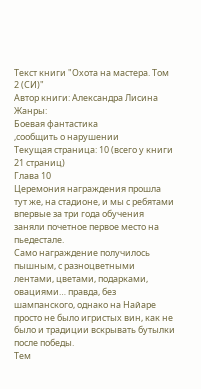Текст книги "Охота на мастера. Том 2 (СИ)"
Автор книги: Александра Лисина
Жанры:
Боевая фантастика
,сообщить о нарушении
Текущая страница: 10 (всего у книги 21 страниц)
Глава 10
Церемония награждения прошла тут же, на стадионе, и мы с ребятами впервые за три года обучения заняли почетное первое место на пьедестале.
Само награждение получилось пышным, с разноцветными лентами, цветами, подарками, овациями… правда, без шампанского, однако на Найаре просто не было игристых вин, как не было и традиции вскрывать бутылки после победы.
Тем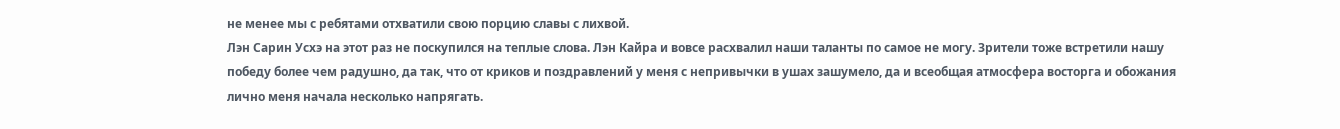не менее мы с ребятами отхватили свою порцию славы с лихвой.
Лэн Сарин Усхэ на этот раз не поскупился на теплые слова. Лэн Кайра и вовсе расхвалил наши таланты по самое не могу. Зрители тоже встретили нашу победу более чем радушно, да так, что от криков и поздравлений у меня с непривычки в ушах зашумело, да и всеобщая атмосфера восторга и обожания лично меня начала несколько напрягать.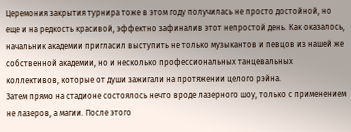Церемония закрытия турнира тоже в этом году получилась не просто достойной, но еще и на редкость красивой, эффектно зафиналив этот непростой день. Как оказалось, начальник академии пригласил выступить не только музыкантов и певцов из нашей же собственной академии, но и несколько профессиональных танцевальных коллективов, которые от души зажигали на протяжении целого рэйна.
Затем прямо на стадионе состоялось нечто вроде лазерного шоу, только с применением не лазеров, а магии. После этого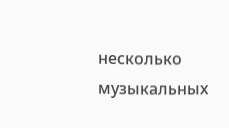несколько музыкальных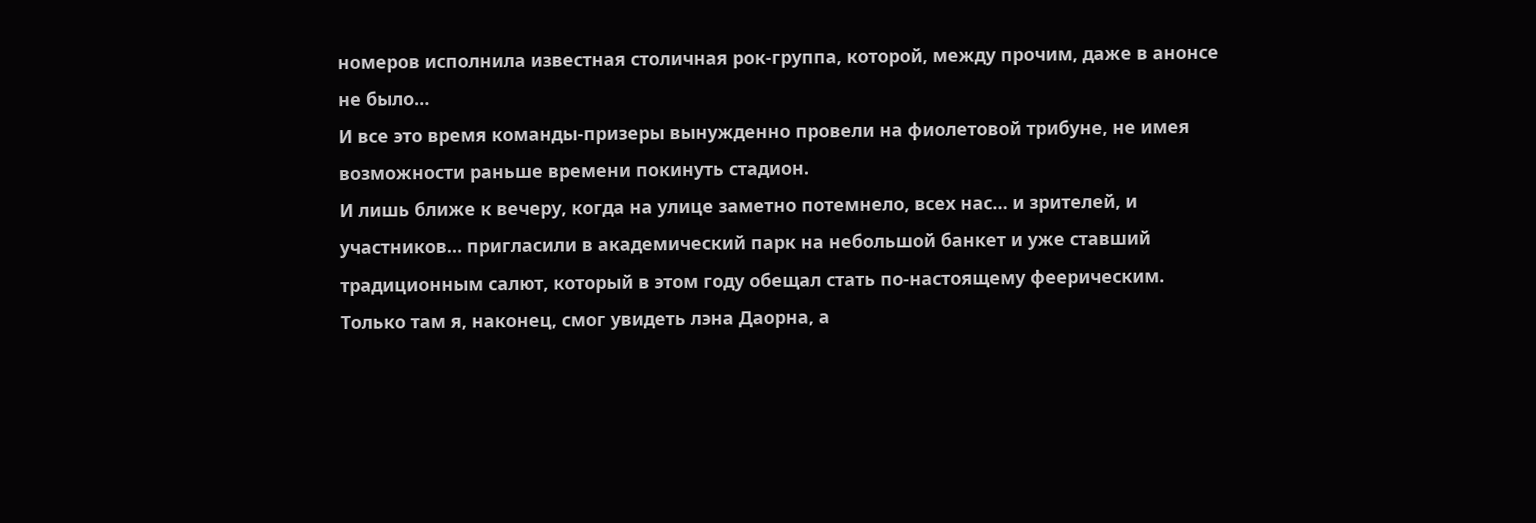номеров исполнила известная столичная рок-группа, которой, между прочим, даже в анонсе не было…
И все это время команды-призеры вынужденно провели на фиолетовой трибуне, не имея возможности раньше времени покинуть стадион.
И лишь ближе к вечеру, когда на улице заметно потемнело, всех нас… и зрителей, и участников… пригласили в академический парк на небольшой банкет и уже ставший традиционным салют, который в этом году обещал стать по-настоящему феерическим.
Только там я, наконец, смог увидеть лэна Даорна, а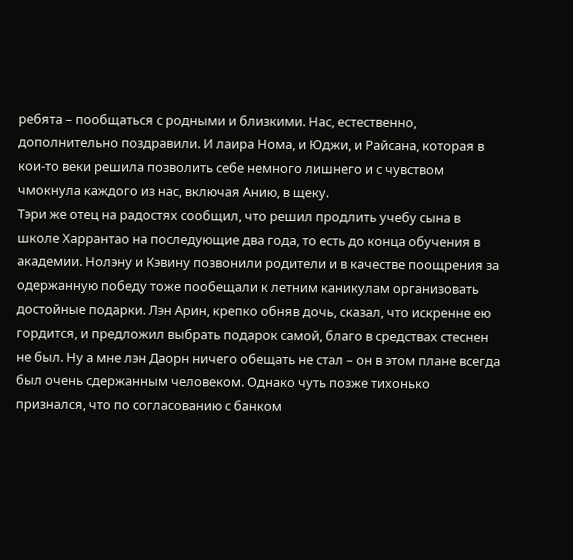ребята – пообщаться с родными и близкими. Нас, естественно, дополнительно поздравили. И лаира Нома, и Юджи, и Райсана, которая в кои-то веки решила позволить себе немного лишнего и с чувством чмокнула каждого из нас, включая Анию, в щеку.
Тэри же отец на радостях сообщил, что решил продлить учебу сына в школе Харрантао на последующие два года, то есть до конца обучения в академии. Нолэну и Кэвину позвонили родители и в качестве поощрения за одержанную победу тоже пообещали к летним каникулам организовать достойные подарки. Лэн Арин, крепко обняв дочь, сказал, что искренне ею гордится, и предложил выбрать подарок самой, благо в средствах стеснен не был. Ну а мне лэн Даорн ничего обещать не стал – он в этом плане всегда был очень сдержанным человеком. Однако чуть позже тихонько признался, что по согласованию с банком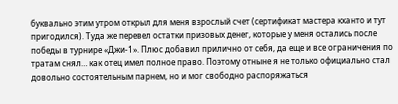буквально этим утром открыл для меня взрослый счет (сертификат мастера кханто и тут пригодился). Туда же перевел остатки призовых денег, которые у меня остались после победы в турнире «Джи-1». Плюс добавил прилично от себя, да еще и все ограничения по тратам снял… как отец имел полное право. Поэтому отныне я не только официально стал довольно состоятельным парнем, но и мог свободно распоряжаться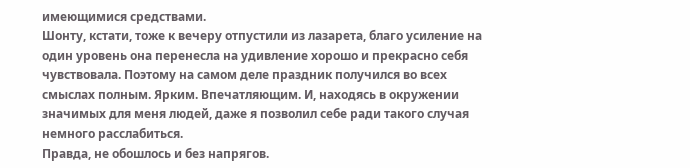имеющимися средствами.
Шонту, кстати, тоже к вечеру отпустили из лазарета, благо усиление на один уровень она перенесла на удивление хорошо и прекрасно себя чувствовала. Поэтому на самом деле праздник получился во всех смыслах полным. Ярким. Впечатляющим. И, находясь в окружении значимых для меня людей, даже я позволил себе ради такого случая немного расслабиться.
Правда, не обошлось и без напрягов.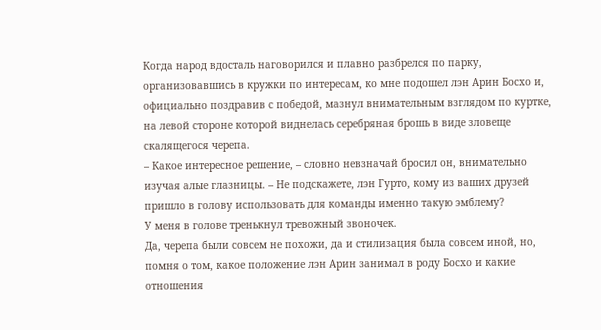Когда народ вдосталь наговорился и плавно разбрелся по парку, организовавшись в кружки по интересам, ко мне подошел лэн Арин Босхо и, официально поздравив с победой, мазнул внимательным взглядом по куртке, на левой стороне которой виднелась серебряная брошь в виде зловеще скалящегося черепа.
– Какое интересное решение, – словно невзначай бросил он, внимательно изучая алые глазницы. – Не подскажете, лэн Гурто, кому из ваших друзей пришло в голову использовать для команды именно такую эмблему?
У меня в голове тренькнул тревожный звоночек.
Да, черепа были совсем не похожи, да и стилизация была совсем иной, но, помня о том, какое положение лэн Арин занимал в роду Босхо и какие отношения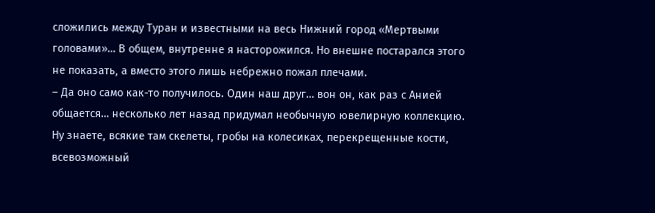сложились между Туран и известными на весь Нижний город «Мертвыми головами»… В общем, внутренне я насторожился. Но внешне постарался этого не показать, а вместо этого лишь небрежно пожал плечами.
– Да оно само как-то получилось. Один наш друг… вон он, как раз с Анией общается… несколько лет назад придумал необычную ювелирную коллекцию. Ну знаете, всякие там скелеты, гробы на колесиках, перекрещенные кости, всевозможный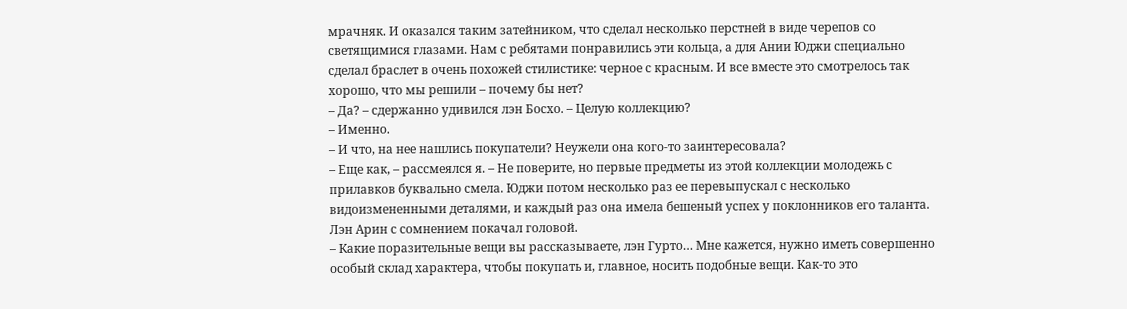мрачняк. И оказался таким затейником, что сделал несколько перстней в виде черепов со светящимися глазами. Нам с ребятами понравились эти кольца, а для Ании Юджи специально сделал браслет в очень похожей стилистике: черное с красным. И все вместе это смотрелось так хорошо, что мы решили – почему бы нет?
– Да? – сдержанно удивился лэн Босхо. – Целую коллекцию?
– Именно.
– И что, на нее нашлись покупатели? Неужели она кого-то заинтересовала?
– Еще как, – рассмеялся я. – Не поверите, но первые предметы из этой коллекции молодежь с прилавков буквально смела. Юджи потом несколько раз ее перевыпускал с несколько видоизмененными деталями, и каждый раз она имела бешеный успех у поклонников его таланта.
Лэн Арин с сомнением покачал головой.
– Какие поразительные вещи вы рассказываете, лэн Гурто… Мне кажется, нужно иметь совершенно особый склад характера, чтобы покупать и, главное, носить подобные вещи. Как-то это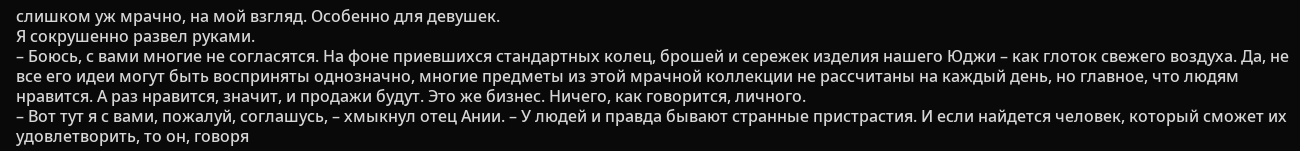слишком уж мрачно, на мой взгляд. Особенно для девушек.
Я сокрушенно развел руками.
– Боюсь, с вами многие не согласятся. На фоне приевшихся стандартных колец, брошей и сережек изделия нашего Юджи – как глоток свежего воздуха. Да, не все его идеи могут быть восприняты однозначно, многие предметы из этой мрачной коллекции не рассчитаны на каждый день, но главное, что людям нравится. А раз нравится, значит, и продажи будут. Это же бизнес. Ничего, как говорится, личного.
– Вот тут я с вами, пожалуй, соглашусь, – хмыкнул отец Ании. – У людей и правда бывают странные пристрастия. И если найдется человек, который сможет их удовлетворить, то он, говоря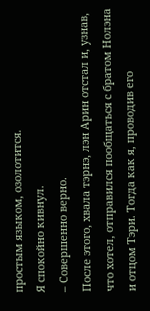простым языком, озолотится.
Я спокойно кивнул.
– Совершенно верно.
После этого, хвала тэрнэ, лэн Арин отстал и, узнав, что хотел, отправился пообщаться с братом Нолэна и отцом Тэри. Тогда как я, проводив его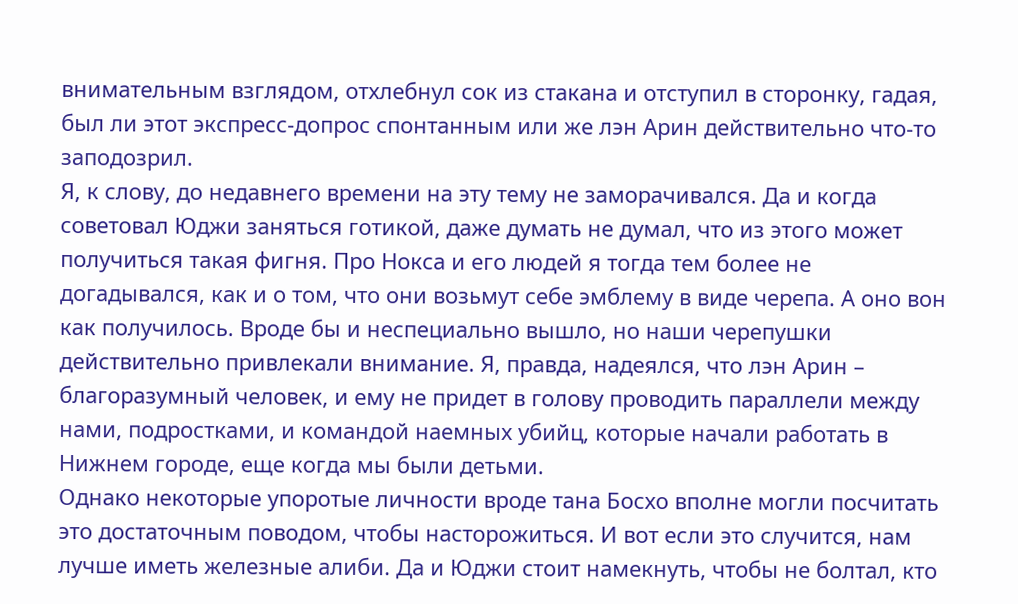внимательным взглядом, отхлебнул сок из стакана и отступил в сторонку, гадая, был ли этот экспресс-допрос спонтанным или же лэн Арин действительно что-то заподозрил.
Я, к слову, до недавнего времени на эту тему не заморачивался. Да и когда советовал Юджи заняться готикой, даже думать не думал, что из этого может получиться такая фигня. Про Нокса и его людей я тогда тем более не догадывался, как и о том, что они возьмут себе эмблему в виде черепа. А оно вон как получилось. Вроде бы и неспециально вышло, но наши черепушки действительно привлекали внимание. Я, правда, надеялся, что лэн Арин – благоразумный человек, и ему не придет в голову проводить параллели между нами, подростками, и командой наемных убийц, которые начали работать в Нижнем городе, еще когда мы были детьми.
Однако некоторые упоротые личности вроде тана Босхо вполне могли посчитать это достаточным поводом, чтобы насторожиться. И вот если это случится, нам лучше иметь железные алиби. Да и Юджи стоит намекнуть, чтобы не болтал, кто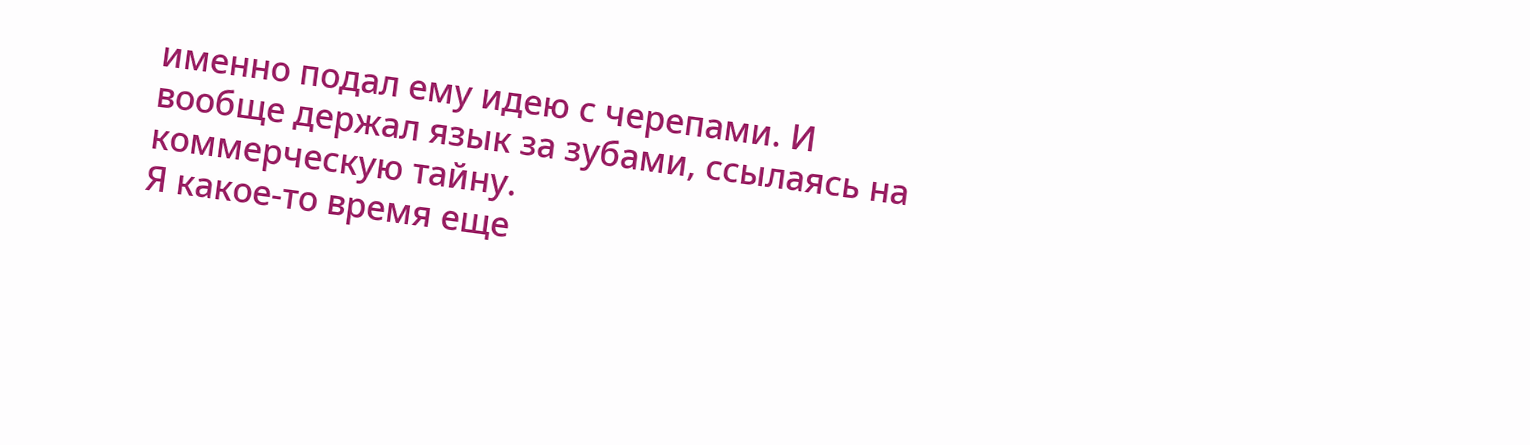именно подал ему идею с черепами. И вообще держал язык за зубами, ссылаясь на коммерческую тайну.
Я какое-то время еще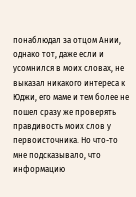понаблюдал за отцом Ании, однако тот, даже если и усомнился в моих словах, не выказал никакого интереса к Юджи, его маме и тем более не пошел сразу же проверять правдивость моих слов у первоисточника. Но что-то мне подсказывало, что информацию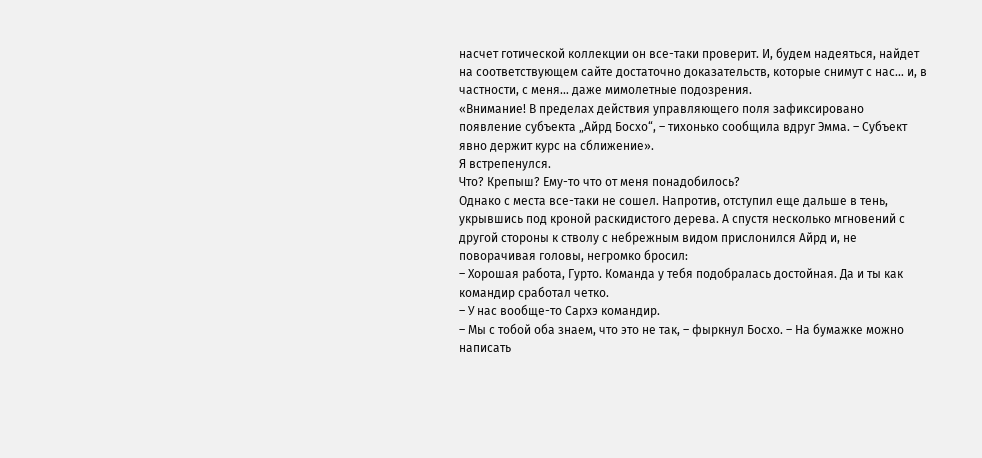насчет готической коллекции он все-таки проверит. И, будем надеяться, найдет на соответствующем сайте достаточно доказательств, которые снимут с нас… и, в частности, с меня… даже мимолетные подозрения.
«Внимание! В пределах действия управляющего поля зафиксировано появление субъекта „Айрд Босхо“, – тихонько сообщила вдруг Эмма. – Субъект явно держит курс на сближение».
Я встрепенулся.
Что? Крепыш? Ему-то что от меня понадобилось?
Однако с места все-таки не сошел. Напротив, отступил еще дальше в тень, укрывшись под кроной раскидистого дерева. А спустя несколько мгновений с другой стороны к стволу с небрежным видом прислонился Айрд и, не поворачивая головы, негромко бросил:
– Хорошая работа, Гурто. Команда у тебя подобралась достойная. Да и ты как командир сработал четко.
– У нас вообще-то Сархэ командир.
– Мы с тобой оба знаем, что это не так, – фыркнул Босхо. – На бумажке можно написать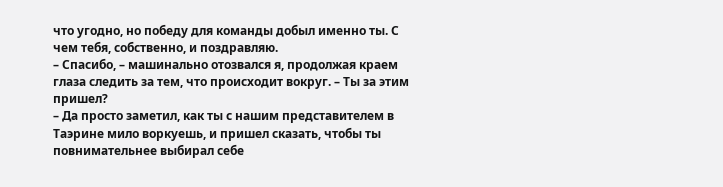что угодно, но победу для команды добыл именно ты. С чем тебя, собственно, и поздравляю.
– Спасибо, – машинально отозвался я, продолжая краем глаза следить за тем, что происходит вокруг. – Ты за этим пришел?
– Да просто заметил, как ты с нашим представителем в Таэрине мило воркуешь, и пришел сказать, чтобы ты повнимательнее выбирал себе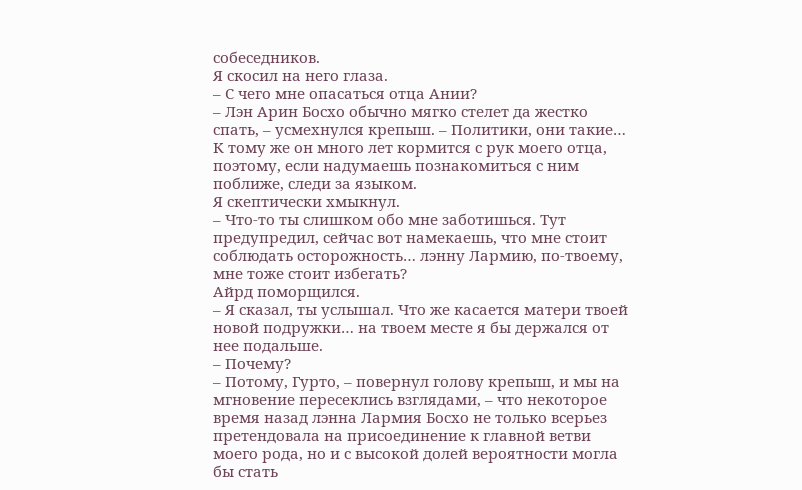собеседников.
Я скосил на него глаза.
– С чего мне опасаться отца Ании?
– Лэн Арин Босхо обычно мягко стелет да жестко спать, – усмехнулся крепыш. – Политики, они такие… К тому же он много лет кормится с рук моего отца, поэтому, если надумаешь познакомиться с ним поближе, следи за языком.
Я скептически хмыкнул.
– Что-то ты слишком обо мне заботишься. Тут предупредил, сейчас вот намекаешь, что мне стоит соблюдать осторожность… лэнну Лармию, по-твоему, мне тоже стоит избегать?
Айрд поморщился.
– Я сказал, ты услышал. Что же касается матери твоей новой подружки… на твоем месте я бы держался от нее подальше.
– Почему?
– Потому, Гурто, – повернул голову крепыш, и мы на мгновение пересеклись взглядами, – что некоторое время назад лэнна Лармия Босхо не только всерьез претендовала на присоединение к главной ветви моего рода, но и с высокой долей вероятности могла бы стать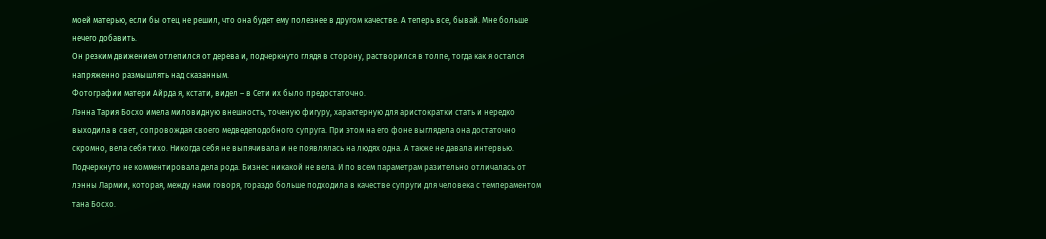моей матерью, если бы отец не решил, что она будет ему полезнее в другом качестве. А теперь все, бывай. Мне больше нечего добавить.
Он резким движением отлепился от дерева и, подчеркнуто глядя в сторону, растворился в толпе, тогда как я остался напряженно размышлять над сказанным.
Фотографии матери Айрда я, кстати, видел – в Сети их было предостаточно.
Лэнна Тария Босхо имела миловидную внешность, точеную фигуру, характерную для аристократки стать и нередко выходила в свет, сопровождая своего медведеподобного супруга. При этом на его фоне выглядела она достаточно скромно, вела себя тихо. Никогда себя не выпячивала и не появлялась на людях одна. А также не давала интервью. Подчеркнуто не комментировала дела рода. Бизнес никакой не вела. И по всем параметрам разительно отличалась от лэнны Лармии, которая, между нами говоря, гораздо больше подходила в качестве супруги для человека с темпераментом тана Босхо.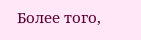Более того,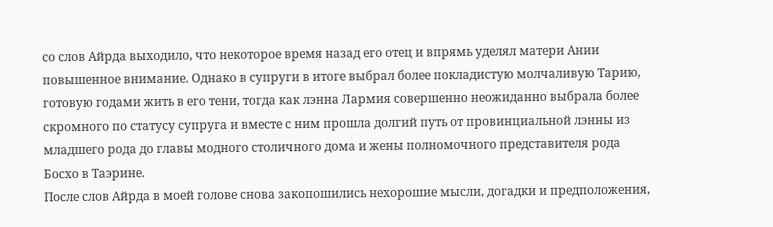со слов Айрда выходило, что некоторое время назад его отец и впрямь уделял матери Ании повышенное внимание. Однако в супруги в итоге выбрал более покладистую молчаливую Тарию, готовую годами жить в его тени, тогда как лэнна Лармия совершенно неожиданно выбрала более скромного по статусу супруга и вместе с ним прошла долгий путь от провинциальной лэнны из младшего рода до главы модного столичного дома и жены полномочного представителя рода Босхо в Таэрине.
После слов Айрда в моей голове снова закопошились нехорошие мысли, догадки и предположения,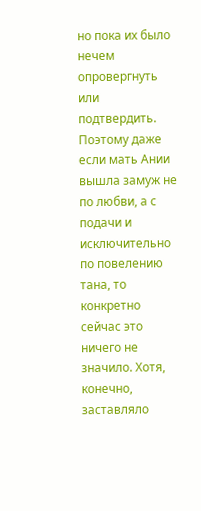но пока их было нечем опровергнуть или подтвердить. Поэтому даже если мать Ании вышла замуж не по любви, а с подачи и исключительно по повелению тана, то конкретно сейчас это ничего не значило. Хотя, конечно, заставляло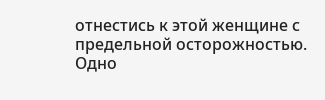отнестись к этой женщине с предельной осторожностью.
Одно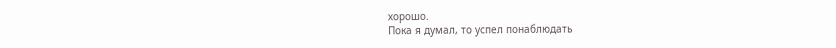хорошо.
Пока я думал, то успел понаблюдать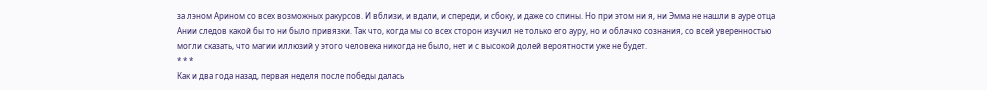за лэном Арином со всех возможных ракурсов. И вблизи, и вдали, и спереди, и сбоку, и даже со спины. Но при этом ни я, ни Эмма не нашли в ауре отца Ании следов какой бы то ни было привязки. Так что, когда мы со всех сторон изучил не только его ауру, но и облачко сознания, со всей уверенностью могли сказать, что магии иллюзий у этого человека никогда не было, нет и с высокой долей вероятности уже не будет.
* * *
Как и два года назад, первая неделя после победы далась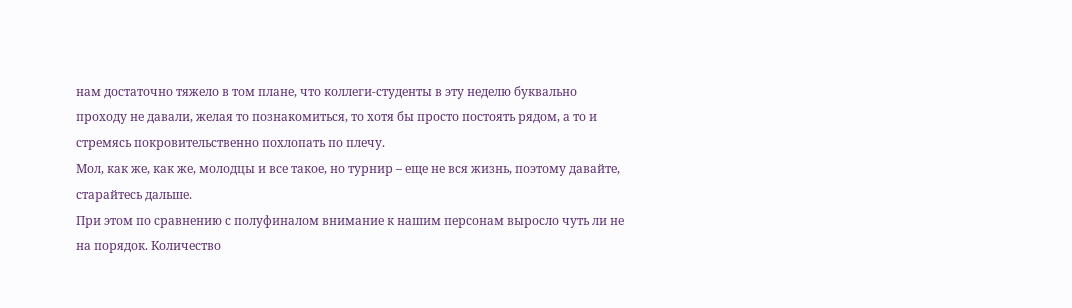нам достаточно тяжело в том плане, что коллеги-студенты в эту неделю буквально проходу не давали, желая то познакомиться, то хотя бы просто постоять рядом, а то и стремясь покровительственно похлопать по плечу.
Мол, как же, как же, молодцы и все такое, но турнир – еще не вся жизнь, поэтому давайте, старайтесь дальше.
При этом по сравнению с полуфиналом внимание к нашим персонам выросло чуть ли не на порядок. Количество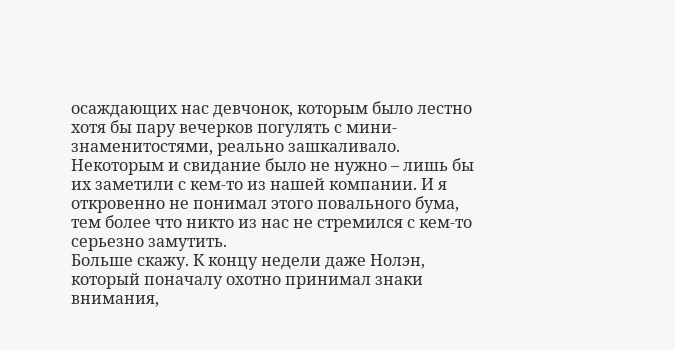осаждающих нас девчонок, которым было лестно хотя бы пару вечерков погулять с мини-знаменитостями, реально зашкаливало. Некоторым и свидание было не нужно – лишь бы их заметили с кем-то из нашей компании. И я откровенно не понимал этого повального бума, тем более что никто из нас не стремился с кем-то серьезно замутить.
Больше скажу. К концу недели даже Нолэн, который поначалу охотно принимал знаки внимания,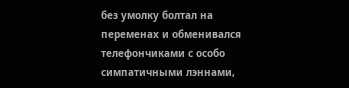без умолку болтал на переменах и обменивался телефончиками с особо симпатичными лэннами,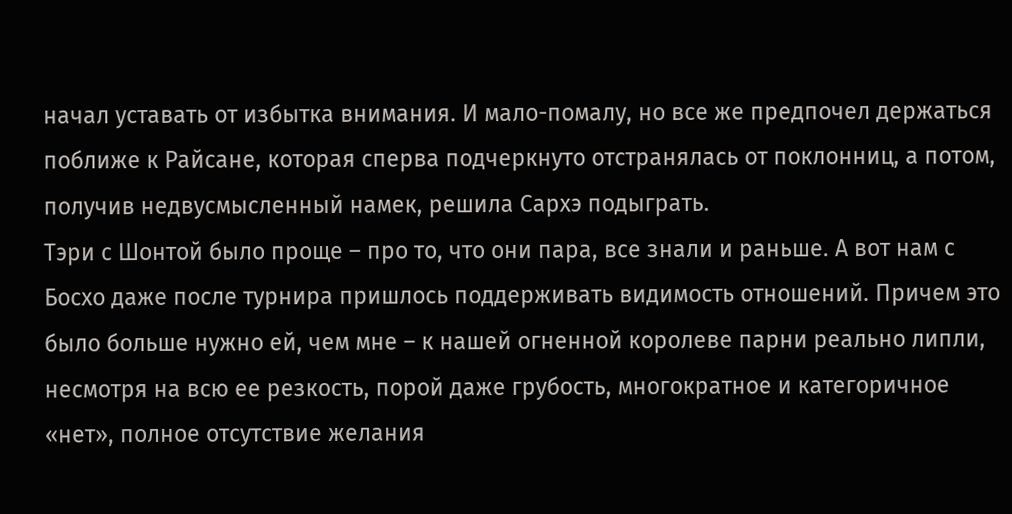начал уставать от избытка внимания. И мало-помалу, но все же предпочел держаться поближе к Райсане, которая сперва подчеркнуто отстранялась от поклонниц, а потом, получив недвусмысленный намек, решила Сархэ подыграть.
Тэри с Шонтой было проще – про то, что они пара, все знали и раньше. А вот нам с Босхо даже после турнира пришлось поддерживать видимость отношений. Причем это было больше нужно ей, чем мне – к нашей огненной королеве парни реально липли, несмотря на всю ее резкость, порой даже грубость, многократное и категоричное «нет», полное отсутствие желания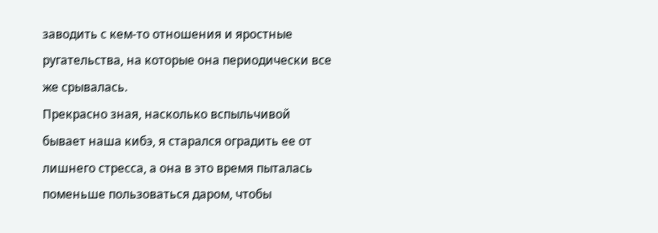заводить с кем-то отношения и яростные ругательства, на которые она периодически все же срывалась.
Прекрасно зная, насколько вспыльчивой бывает наша кибэ, я старался оградить ее от лишнего стресса, а она в это время пыталась поменьше пользоваться даром, чтобы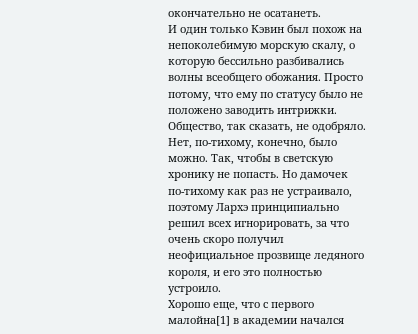окончательно не осатанеть.
И один только Кэвин был похож на непоколебимую морскую скалу, о которую бессильно разбивались волны всеобщего обожания. Просто потому, что ему по статусу было не положено заводить интрижки. Общество, так сказать, не одобряло. Нет, по-тихому, конечно, было можно. Так, чтобы в светскую хронику не попасть. Но дамочек по-тихому как раз не устраивало, поэтому Лархэ принципиально решил всех игнорировать, за что очень скоро получил неофициальное прозвище ледяного короля, и его это полностью устроило.
Хорошо еще, что с первого малойна[1] в академии начался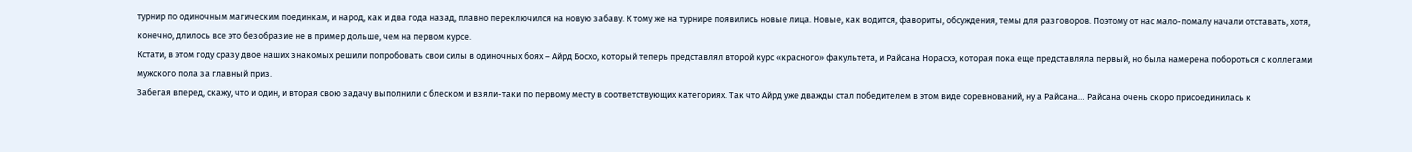турнир по одиночным магическим поединкам, и народ, как и два года назад, плавно переключился на новую забаву. К тому же на турнире появились новые лица. Новые, как водится, фавориты, обсуждения, темы для разговоров. Поэтому от нас мало-помалу начали отставать, хотя, конечно, длилось все это безобразие не в пример дольше, чем на первом курсе.
Кстати, в этом году сразу двое наших знакомых решили попробовать свои силы в одиночных боях – Айрд Босхо, который теперь представлял второй курс «красного» факультета, и Райсана Норасхэ, которая пока еще представляла первый, но была намерена побороться с коллегами мужского пола за главный приз.
Забегая вперед, скажу, что и один, и вторая свою задачу выполнили с блеском и взяли-таки по первому месту в соответствующих категориях. Так что Айрд уже дважды стал победителем в этом виде соревнований, ну а Райсана… Райсана очень скоро присоединилась к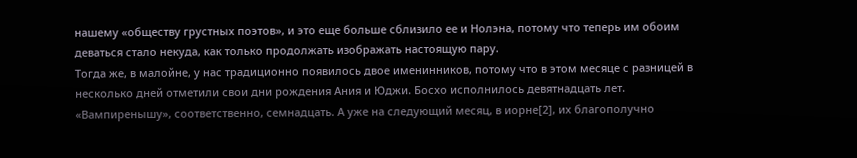нашему «обществу грустных поэтов», и это еще больше сблизило ее и Нолэна, потому что теперь им обоим деваться стало некуда, как только продолжать изображать настоящую пару.
Тогда же, в малойне, у нас традиционно появилось двое именинников, потому что в этом месяце с разницей в несколько дней отметили свои дни рождения Ания и Юджи. Босхо исполнилось девятнадцать лет. «Вампиренышу», соответственно, семнадцать. А уже на следующий месяц, в иорне[2], их благополучно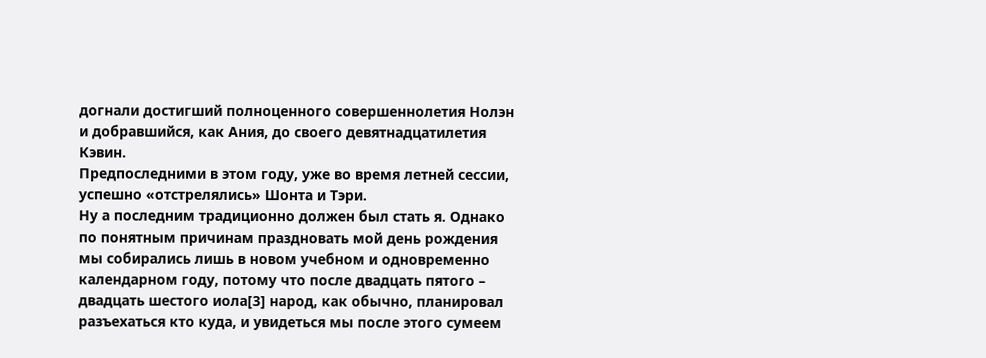догнали достигший полноценного совершеннолетия Нолэн и добравшийся, как Ания, до своего девятнадцатилетия Кэвин.
Предпоследними в этом году, уже во время летней сессии, успешно «отстрелялись» Шонта и Тэри.
Ну а последним традиционно должен был стать я. Однако по понятным причинам праздновать мой день рождения мы собирались лишь в новом учебном и одновременно календарном году, потому что после двадцать пятого – двадцать шестого иола[3] народ, как обычно, планировал разъехаться кто куда, и увидеться мы после этого сумеем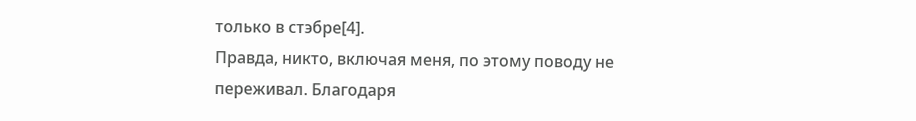только в стэбре[4].
Правда, никто, включая меня, по этому поводу не переживал. Благодаря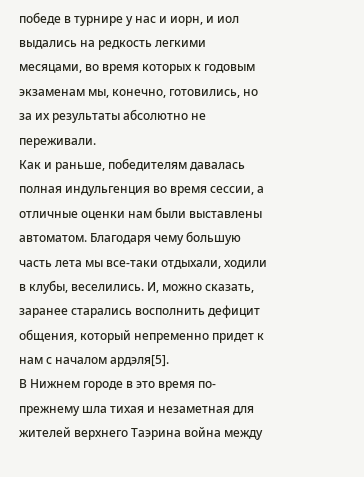победе в турнире у нас и иорн, и иол выдались на редкость легкими месяцами, во время которых к годовым экзаменам мы, конечно, готовились, но за их результаты абсолютно не переживали.
Как и раньше, победителям давалась полная индульгенция во время сессии, а отличные оценки нам были выставлены автоматом. Благодаря чему большую часть лета мы все-таки отдыхали, ходили в клубы, веселились. И, можно сказать, заранее старались восполнить дефицит общения, который непременно придет к нам с началом ардэля[5].
В Нижнем городе в это время по-прежнему шла тихая и незаметная для жителей верхнего Таэрина война между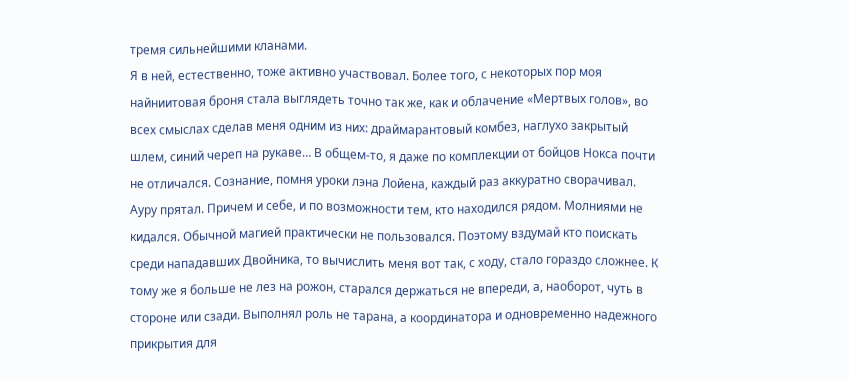тремя сильнейшими кланами.
Я в ней, естественно, тоже активно участвовал. Более того, с некоторых пор моя найниитовая броня стала выглядеть точно так же, как и облачение «Мертвых голов», во всех смыслах сделав меня одним из них: драймарантовый комбез, наглухо закрытый шлем, синий череп на рукаве… В общем-то, я даже по комплекции от бойцов Нокса почти не отличался. Сознание, помня уроки лэна Лойена, каждый раз аккуратно сворачивал. Ауру прятал. Причем и себе, и по возможности тем, кто находился рядом. Молниями не кидался. Обычной магией практически не пользовался. Поэтому вздумай кто поискать среди нападавших Двойника, то вычислить меня вот так, с ходу, стало гораздо сложнее. К тому же я больше не лез на рожон, старался держаться не впереди, а, наоборот, чуть в стороне или сзади. Выполнял роль не тарана, а координатора и одновременно надежного прикрытия для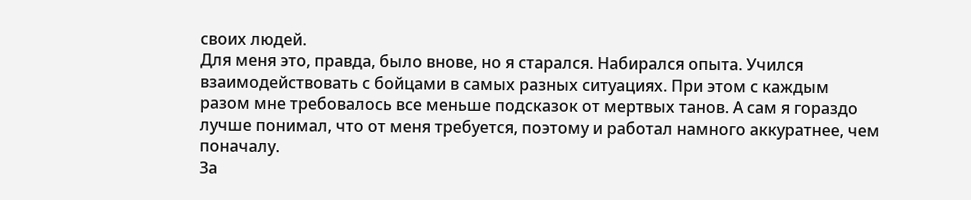своих людей.
Для меня это, правда, было внове, но я старался. Набирался опыта. Учился взаимодействовать с бойцами в самых разных ситуациях. При этом с каждым разом мне требовалось все меньше подсказок от мертвых танов. А сам я гораздо лучше понимал, что от меня требуется, поэтому и работал намного аккуратнее, чем поначалу.
За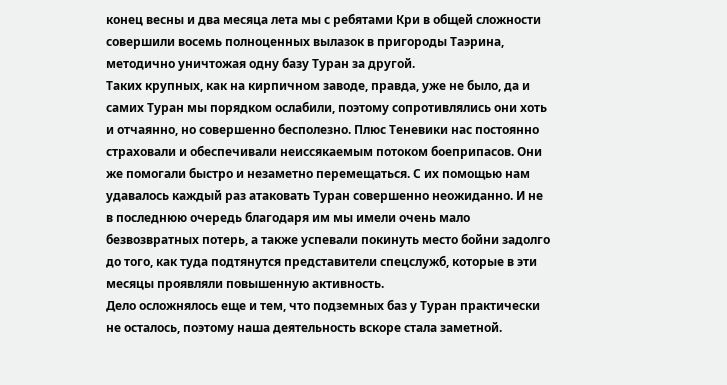конец весны и два месяца лета мы с ребятами Кри в общей сложности совершили восемь полноценных вылазок в пригороды Таэрина, методично уничтожая одну базу Туран за другой.
Таких крупных, как на кирпичном заводе, правда, уже не было, да и самих Туран мы порядком ослабили, поэтому сопротивлялись они хоть и отчаянно, но совершенно бесполезно. Плюс Теневики нас постоянно страховали и обеспечивали неиссякаемым потоком боеприпасов. Они же помогали быстро и незаметно перемещаться. С их помощью нам удавалось каждый раз атаковать Туран совершенно неожиданно. И не в последнюю очередь благодаря им мы имели очень мало безвозвратных потерь, а также успевали покинуть место бойни задолго до того, как туда подтянутся представители спецслужб, которые в эти месяцы проявляли повышенную активность.
Дело осложнялось еще и тем, что подземных баз у Туран практически не осталось, поэтому наша деятельность вскоре стала заметной.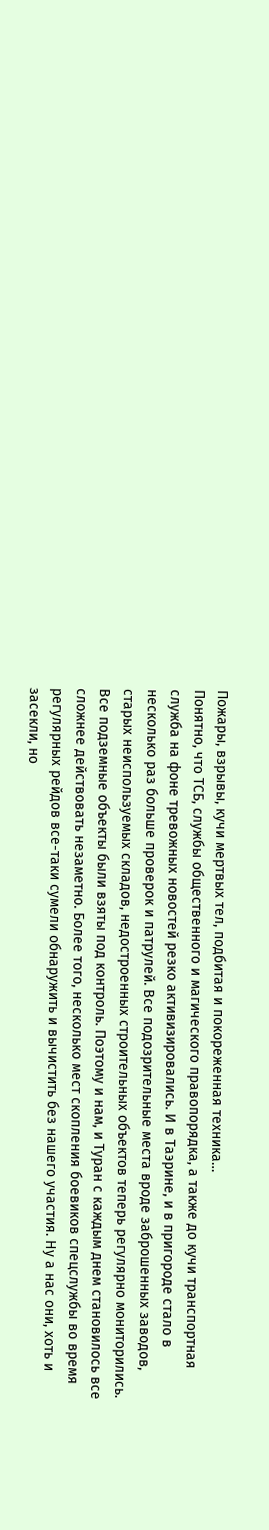Пожары, взрывы, кучи мертвых тел, подбитая и покореженная техника…
Понятно, что ТСБ, службы общественного и магического правопорядка, а также до кучи транспортная служба на фоне тревожных новостей резко активизировались. И в Таэрине, и в пригороде стало в несколько раз больше проверок и патрулей. Все подозрительные места вроде заброшенных заводов, старых неиспользуемых складов, недостроенных строительных объектов теперь регулярно мониторились. Все подземные объекты были взяты под контроль. Поэтому и нам, и Туран с каждым днем становилось все сложнее действовать незаметно. Более того, несколько мест скопления боевиков спецслужбы во время регулярных рейдов все-таки сумели обнаружить и вычистить без нашего участия. Ну а нас они, хоть и засекли, но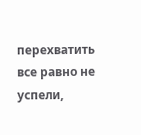перехватить все равно не успели,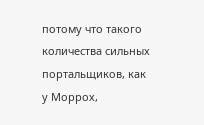потому что такого количества сильных портальщиков, как у Моррох,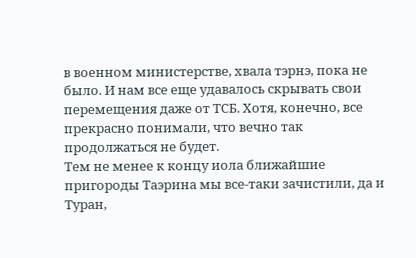в военном министерстве, хвала тэрнэ, пока не было. И нам все еще удавалось скрывать свои перемещения даже от ТСБ. Хотя, конечно, все прекрасно понимали, что вечно так продолжаться не будет.
Тем не менее к концу иола ближайшие пригороды Таэрина мы все-таки зачистили, да и Туран,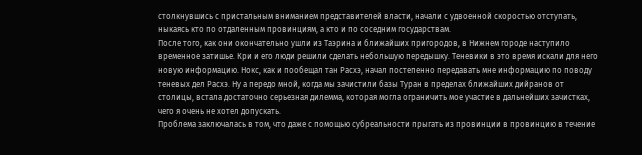столкнувшись с пристальным вниманием представителей власти, начали с удвоенной скоростью отступать, ныкаясь кто по отдаленным провинциям, а кто и по соседним государствам.
После того, как они окончательно ушли из Таэрина и ближайших пригородов, в Нижнем городе наступило временное затишье. Кри и его люди решили сделать небольшую передышку. Теневики в это время искали для него новую информацию. Нокс, как и пообещал тан Расхэ, начал постепенно передавать мне информацию по поводу теневых дел Расхэ. Ну а передо мной, когда мы зачистили базы Туран в пределах ближайших дийранов от столицы, встала достаточно серьезная дилемма, которая могла ограничить мое участие в дальнейших зачистках, чего я очень не хотел допускать.
Проблема заключалась в том, что даже с помощью субреальности прыгать из провинции в провинцию в течение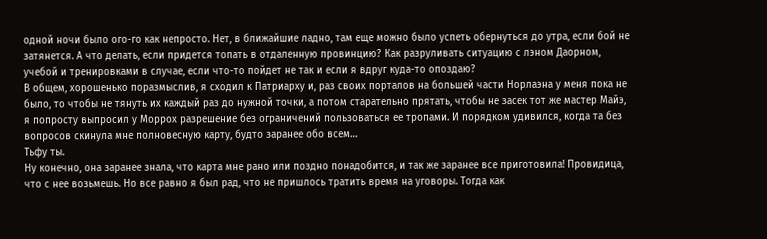одной ночи было ого-го как непросто. Нет, в ближайшие ладно, там еще можно было успеть обернуться до утра, если бой не затянется. А что делать, если придется топать в отдаленную провинцию? Как разруливать ситуацию с лэном Даорном, учебой и тренировками в случае, если что-то пойдет не так и если я вдруг куда-то опоздаю?
В общем, хорошенько поразмыслив, я сходил к Патриарху и, раз своих порталов на большей части Норлаэна у меня пока не было, то чтобы не тянуть их каждый раз до нужной точки, а потом старательно прятать, чтобы не засек тот же мастер Майэ, я попросту выпросил у Моррох разрешение без ограничений пользоваться ее тропами. И порядком удивился, когда та без вопросов скинула мне полновесную карту, будто заранее обо всем…
Тьфу ты.
Ну конечно, она заранее знала, что карта мне рано или поздно понадобится, и так же заранее все приготовила! Провидица, что с нее возьмешь. Но все равно я был рад, что не пришлось тратить время на уговоры. Тогда как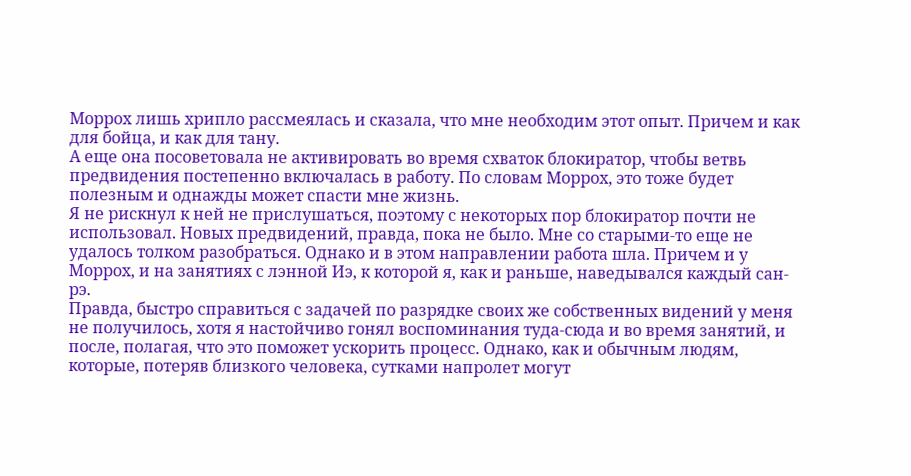Моррох лишь хрипло рассмеялась и сказала, что мне необходим этот опыт. Причем и как для бойца, и как для тану.
А еще она посоветовала не активировать во время схваток блокиратор, чтобы ветвь предвидения постепенно включалась в работу. По словам Моррох, это тоже будет полезным и однажды может спасти мне жизнь.
Я не рискнул к ней не прислушаться, поэтому с некоторых пор блокиратор почти не использовал. Новых предвидений, правда, пока не было. Мне со старыми-то еще не удалось толком разобраться. Однако и в этом направлении работа шла. Причем и у Моррох, и на занятиях с лэнной Иэ, к которой я, как и раньше, наведывался каждый сан-рэ.
Правда, быстро справиться с задачей по разрядке своих же собственных видений у меня не получилось, хотя я настойчиво гонял воспоминания туда-сюда и во время занятий, и после, полагая, что это поможет ускорить процесс. Однако, как и обычным людям, которые, потеряв близкого человека, сутками напролет могут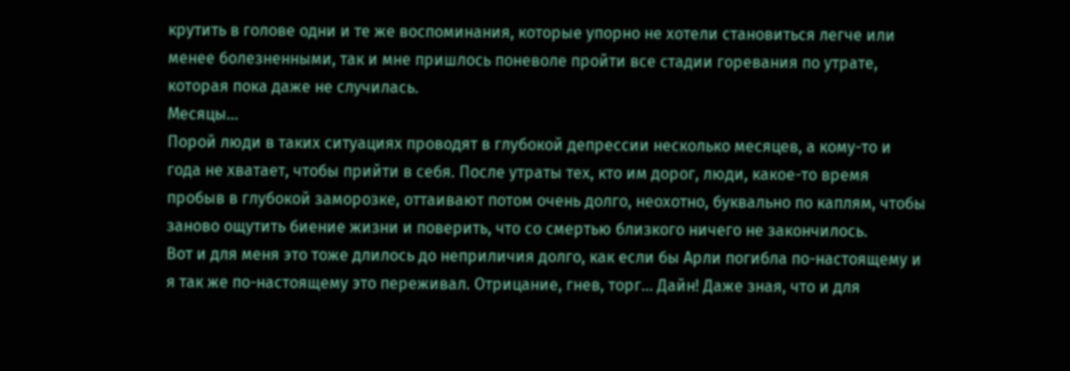крутить в голове одни и те же воспоминания, которые упорно не хотели становиться легче или менее болезненными, так и мне пришлось поневоле пройти все стадии горевания по утрате, которая пока даже не случилась.
Месяцы…
Порой люди в таких ситуациях проводят в глубокой депрессии несколько месяцев, а кому-то и года не хватает, чтобы прийти в себя. После утраты тех, кто им дорог, люди, какое-то время пробыв в глубокой заморозке, оттаивают потом очень долго, неохотно, буквально по каплям, чтобы заново ощутить биение жизни и поверить, что со смертью близкого ничего не закончилось.
Вот и для меня это тоже длилось до неприличия долго, как если бы Арли погибла по-настоящему и я так же по-настоящему это переживал. Отрицание, гнев, торг… Дайн! Даже зная, что и для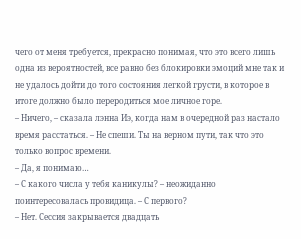чего от меня требуется, прекрасно понимая, что это всего лишь одна из вероятностей, все равно без блокировки эмоций мне так и не удалось дойти до того состояния легкой грусти, в которое в итоге должно было переродиться мое личное горе.
– Ничего, – сказала лэнна Иэ, когда нам в очередной раз настало время расстаться. – Не спеши. Ты на верном пути, так что это только вопрос времени.
– Да, я понимаю…
– С какого числа у тебя каникулы? – неожиданно поинтересовалась провидица. – С первого?
– Нет. Сессия закрывается двадцать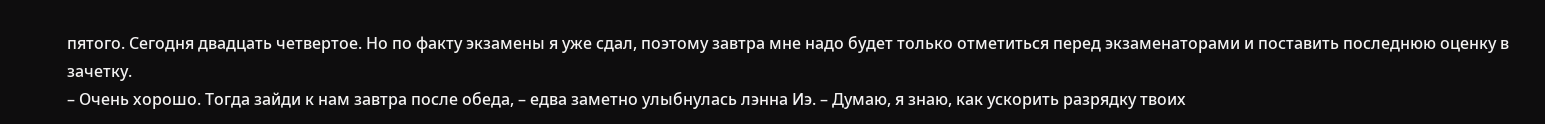пятого. Сегодня двадцать четвертое. Но по факту экзамены я уже сдал, поэтому завтра мне надо будет только отметиться перед экзаменаторами и поставить последнюю оценку в зачетку.
– Очень хорошо. Тогда зайди к нам завтра после обеда, – едва заметно улыбнулась лэнна Иэ. – Думаю, я знаю, как ускорить разрядку твоих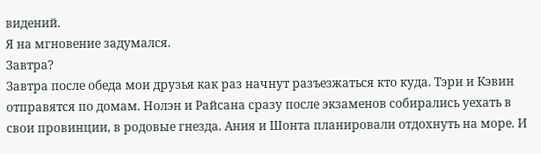видений.
Я на мгновение задумался.
Завтра?
Завтра после обеда мои друзья как раз начнут разъезжаться кто куда. Тэри и Кэвин отправятся по домам. Нолэн и Райсана сразу после экзаменов собирались уехать в свои провинции, в родовые гнезда. Ания и Шонта планировали отдохнуть на море. И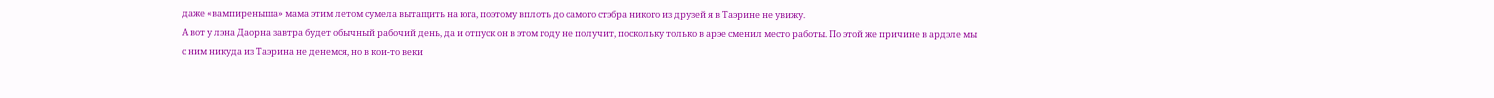даже «вампиреныша» мама этим летом сумела вытащить на юга, поэтому вплоть до самого стэбра никого из друзей я в Таэрине не увижу.
А вот у лэна Даорна завтра будет обычный рабочий день, да и отпуск он в этом году не получит, поскольку только в арэе сменил место работы. По этой же причине в ардэле мы с ним никуда из Таэрина не денемся, но в кои-то веки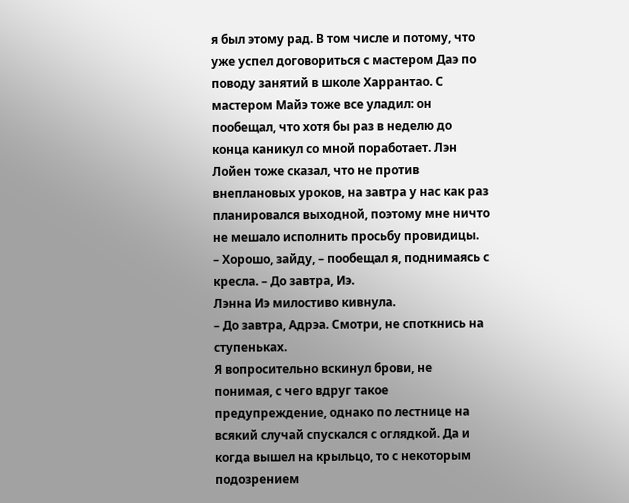я был этому рад. В том числе и потому, что уже успел договориться с мастером Даэ по поводу занятий в школе Харрантао. С мастером Майэ тоже все уладил: он пообещал, что хотя бы раз в неделю до конца каникул со мной поработает. Лэн Лойен тоже сказал, что не против внеплановых уроков, на завтра у нас как раз планировался выходной, поэтому мне ничто не мешало исполнить просьбу провидицы.
– Хорошо, зайду, – пообещал я, поднимаясь с кресла. – До завтра, Иэ.
Лэнна Иэ милостиво кивнула.
– До завтра, Адрэа. Смотри, не споткнись на ступеньках.
Я вопросительно вскинул брови, не понимая, с чего вдруг такое предупреждение, однако по лестнице на всякий случай спускался с оглядкой. Да и когда вышел на крыльцо, то с некоторым подозрением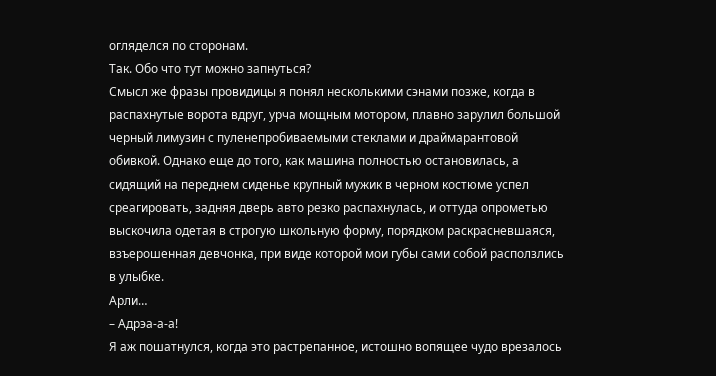огляделся по сторонам.
Так. Обо что тут можно запнуться?
Смысл же фразы провидицы я понял несколькими сэнами позже, когда в распахнутые ворота вдруг, урча мощным мотором, плавно зарулил большой черный лимузин с пуленепробиваемыми стеклами и драймарантовой обивкой. Однако еще до того, как машина полностью остановилась, а сидящий на переднем сиденье крупный мужик в черном костюме успел среагировать, задняя дверь авто резко распахнулась, и оттуда опрометью выскочила одетая в строгую школьную форму, порядком раскрасневшаяся, взъерошенная девчонка, при виде которой мои губы сами собой расползлись в улыбке.
Арли…
– Адрэа-а-а!
Я аж пошатнулся, когда это растрепанное, истошно вопящее чудо врезалось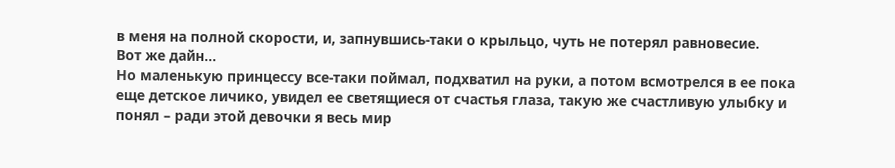в меня на полной скорости, и, запнувшись-таки о крыльцо, чуть не потерял равновесие.
Вот же дайн…
Но маленькую принцессу все-таки поймал, подхватил на руки, а потом всмотрелся в ее пока еще детское личико, увидел ее светящиеся от счастья глаза, такую же счастливую улыбку и понял – ради этой девочки я весь мир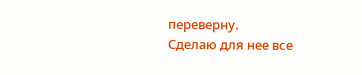переверну.
Сделаю для нее все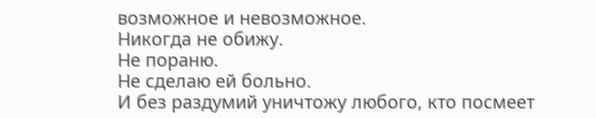возможное и невозможное.
Никогда не обижу.
Не пораню.
Не сделаю ей больно.
И без раздумий уничтожу любого, кто посмеет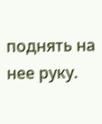поднять на нее руку.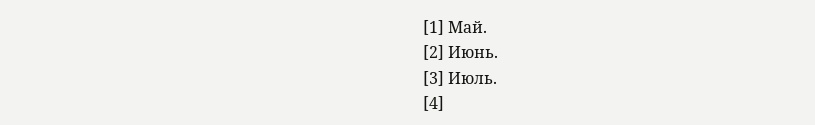[1] Май.
[2] Июнь.
[3] Июль.
[4]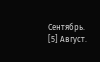Сентябрь.
[5] Август.